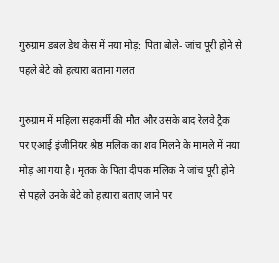गुरुग्राम डबल डेथ केस में नया मोड़: पिता बोले- जांच पूरी होने से पहले बेटे को हत्यारा बताना गलत

गुरुग्राम में महिला सहकर्मी की मौत और उसके बाद रेलवे ट्रैक पर एआई इंजीनियर श्रेष्ठ मलिक का शव मिलने के मामले में नया मोड़ आ गया है। मृतक के पिता दीपक मलिक ने जांच पूरी होने से पहले उनके बेटे को हत्यारा बताए जाने पर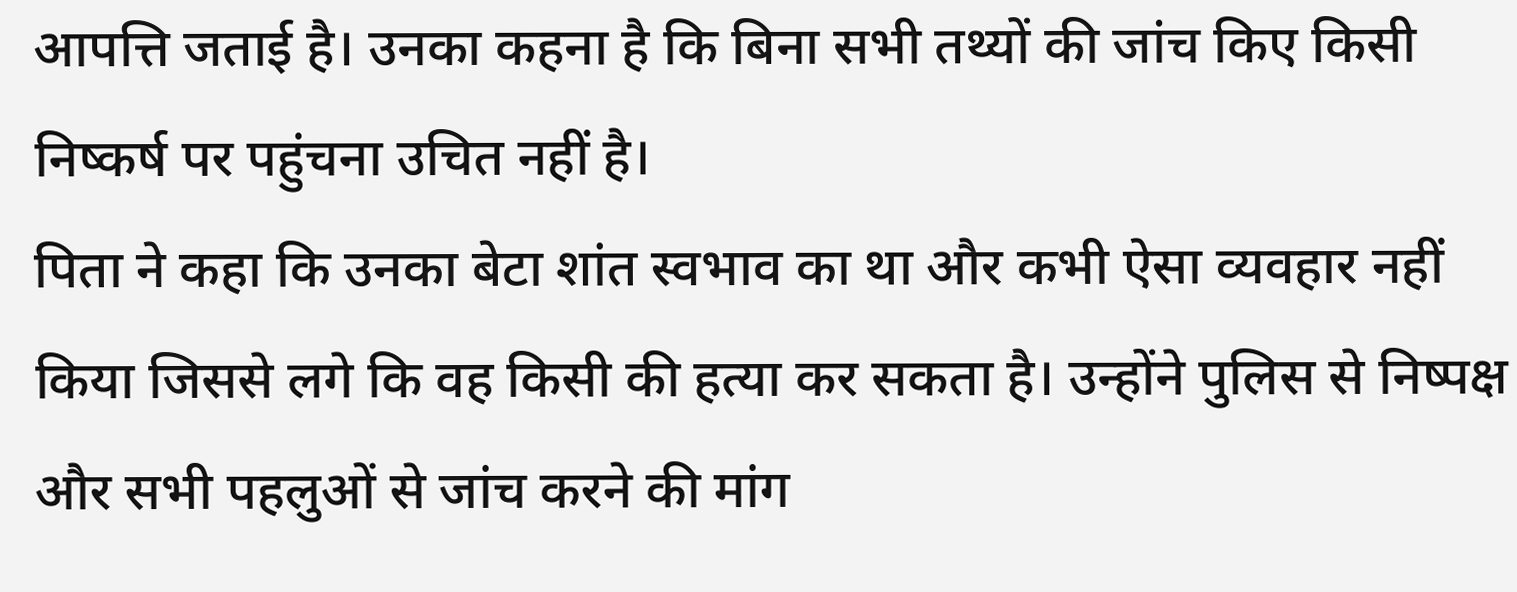आपत्ति जताई है। उनका कहना है कि बिना सभी तथ्यों की जांच किए किसी निष्कर्ष पर पहुंचना उचित नहीं है।
पिता ने कहा कि उनका बेटा शांत स्वभाव का था और कभी ऐसा व्यवहार नहीं किया जिससे लगे कि वह किसी की हत्या कर सकता है। उन्होंने पुलिस से निष्पक्ष और सभी पहलुओं से जांच करने की मांग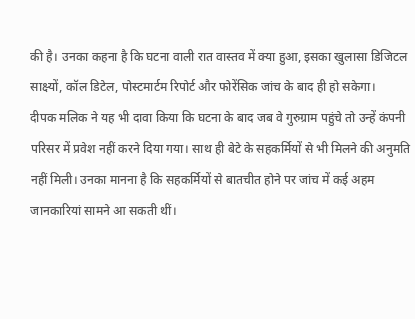की है। उनका कहना है कि घटना वाली रात वास्तव में क्या हुआ, इसका खुलासा डिजिटल साक्ष्यों, कॉल डिटेल, पोस्टमार्टम रिपोर्ट और फोरेंसिक जांच के बाद ही हो सकेगा।
दीपक मलिक ने यह भी दावा किया कि घटना के बाद जब वे गुरुग्राम पहुंचे तो उन्हें कंपनी परिसर में प्रवेश नहीं करने दिया गया। साथ ही बेटे के सहकर्मियों से भी मिलने की अनुमति नहीं मिली। उनका मानना है कि सहकर्मियों से बातचीत होने पर जांच में कई अहम जानकारियां सामने आ सकती थीं।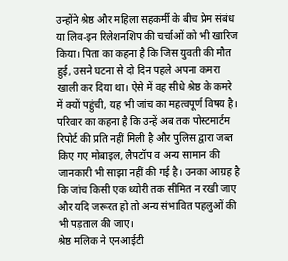उन्होंने श्रेष्ठ और महिला सहकर्मी के बीच प्रेम संबंध या लिव-इन रिलेशनशिप की चर्चाओं को भी खारिज किया। पिता का कहना है कि जिस युवती की मौत हुई, उसने घटना से दो दिन पहले अपना कमरा खाली कर दिया था। ऐसे में वह सीधे श्रेष्ठ के कमरे में क्यों पहुंची, यह भी जांच का महत्वपूर्ण विषय है।
परिवार का कहना है कि उन्हें अब तक पोस्टमार्टम रिपोर्ट की प्रति नहीं मिली है और पुलिस द्वारा जब्त किए गए मोबाइल, लैपटॉप व अन्य सामान की जानकारी भी साझा नहीं की गई है। उनका आग्रह है कि जांच किसी एक थ्योरी तक सीमित न रखी जाए और यदि जरूरत हो तो अन्य संभावित पहलुओं की भी पड़ताल की जाए।
श्रेष्ठ मलिक ने एनआईटी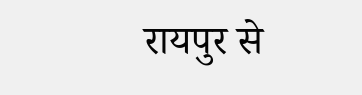रायपुर से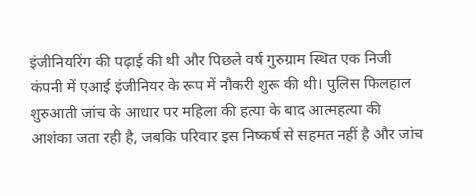इंजीनियरिंग की पढ़ाई की थी और पिछले वर्ष गुरुग्राम स्थित एक निजी कंपनी में एआई इंजीनियर के रूप में नौकरी शुरू की थी। पुलिस फिलहाल शुरुआती जांच के आधार पर महिला की हत्या के बाद आत्महत्या की आशंका जता रही है, जबकि परिवार इस निष्कर्ष से सहमत नहीं है और जांच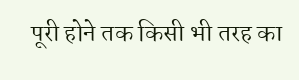पूरी होने तक किसी भी तरह का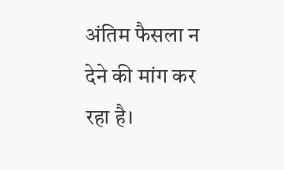अंतिम फैसला न देने की मांग कर रहा है।